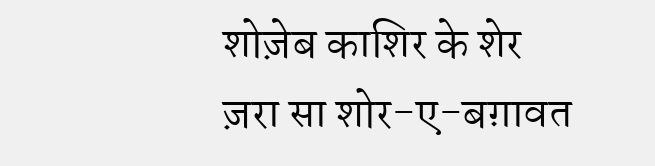शोज़ेब काशिर के शेर
ज़रा सा शोर-ए-बग़ावत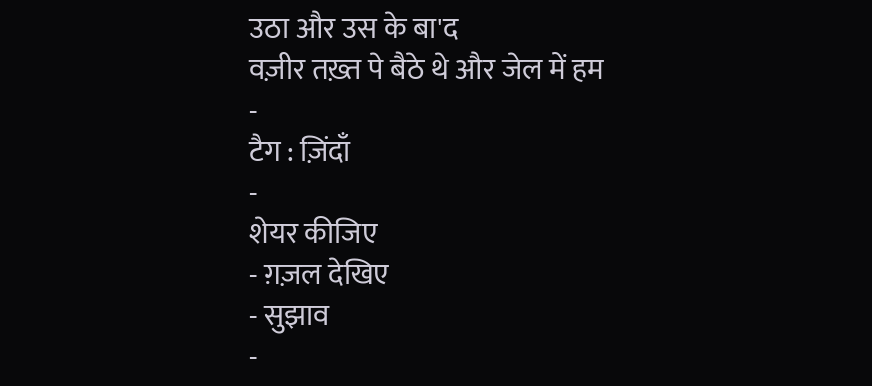उठा और उस के बा'द
वज़ीर तख़्त पे बैठे थे और जेल में हम
-
टैग : ज़िंदाँ
-
शेयर कीजिए
- ग़ज़ल देखिए
- सुझाव
-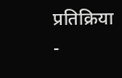प्रतिक्रिया
-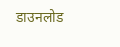डाउनलोड